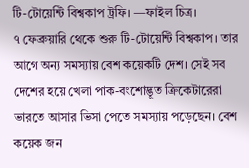টি-টোয়েন্টি বিশ্বকাপ ট্রফি। —ফাইল চিত্র।
৭ ফেব্রুয়ারি থেকে শুরু টি-টোয়েন্টি বিশ্বকাপ। তার আগে অন্য সমস্যায় বেশ কয়েকটি দেশ। সেই সব দেশের হয়ে খেলা পাক-বংশোদ্ভূত ক্রিকেটারেরা ভারতে আসার ভিসা পেতে সমস্যায় পড়েছেন। বেশ কয়েক জন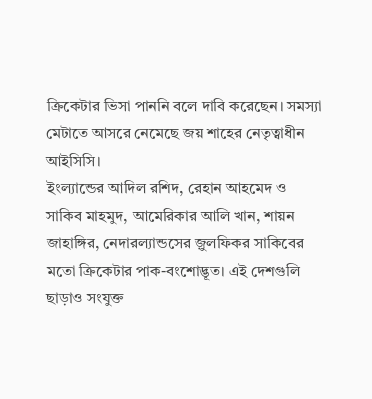ক্রিকেটার ভিসা পাননি বলে দাবি করেছেন। সমস্যা মেটাতে আসরে নেমেছে জয় শাহের নেতৃত্বাধীন আইসিসি।
ইংল্যান্ডের আদিল রশিদ, রেহান আহমেদ ও সাকিব মাহমুদ, আমেরিকার আলি খান, শায়ন জাহাঙ্গির, নেদারল্যান্ডসের জ়ুলফিকর সাকিবের মতো ক্রিকেটার পাক-বংশোদ্ভূত। এই দেশগুলি ছাড়াও সংযুক্ত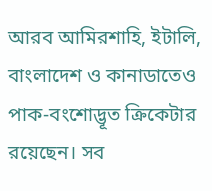আরব আমিরশাহি, ইটালি, বাংলাদেশ ও কানাডাতেও পাক-বংশোদ্ভূত ক্রিকেটার রয়েছেন। সব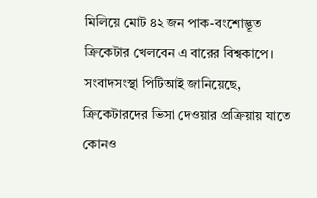মিলিয়ে মোট ৪২ জন পাক-বংশোদ্ভূত ক্রিকেটার খেলবেন এ বারের বিশ্বকাপে।
সংবাদসংস্থা পিটিআই জানিয়েছে, ক্রিকেটারদের ভিসা দেওয়ার প্রক্রিয়ায় যাতে কোনও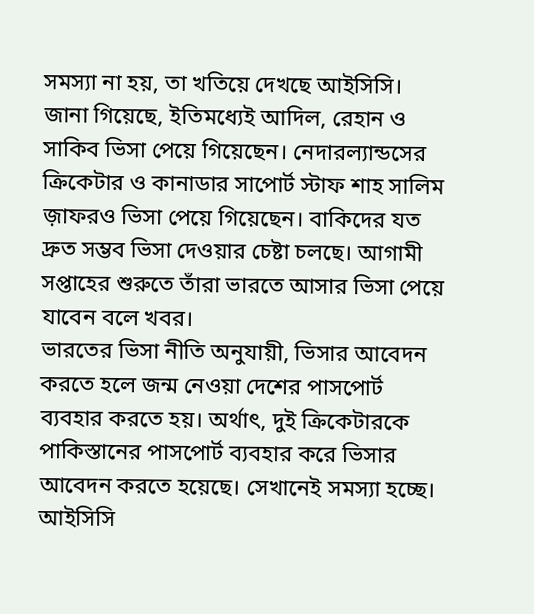সমস্যা না হয়, তা খতিয়ে দেখছে আইসিসি। জানা গিয়েছে, ইতিমধ্যেই আদিল, রেহান ও সাকিব ভিসা পেয়ে গিয়েছেন। নেদারল্যান্ডসের ক্রিকেটার ও কানাডার সাপোর্ট স্টাফ শাহ সালিম জ়াফরও ভিসা পেয়ে গিয়েছেন। বাকিদের যত দ্রুত সম্ভব ভিসা দেওয়ার চেষ্টা চলছে। আগামী সপ্তাহের শুরুতে তাঁরা ভারতে আসার ভিসা পেয়ে যাবেন বলে খবর।
ভারতের ভিসা নীতি অনুযায়ী, ভিসার আবেদন করতে হলে জন্ম নেওয়া দেশের পাসপোর্ট ব্যবহার করতে হয়। অর্থাৎ, দুই ক্রিকেটারকে পাকিস্তানের পাসপোর্ট ব্যবহার করে ভিসার আবেদন করতে হয়েছে। সেখানেই সমস্যা হচ্ছে। আইসিসি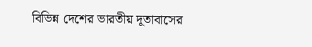বিভিন্ন দেশের ভারতীয় দূতাবাসের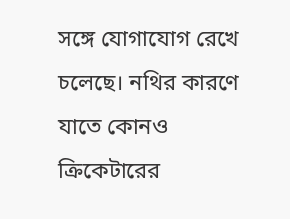সঙ্গে যোগাযোগ রেখে চলেছে। নথির কারণে যাতে কোনও ক্রিকেটারের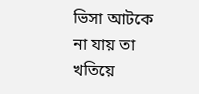ভিসা আটকে না যায় তা খতিয়ে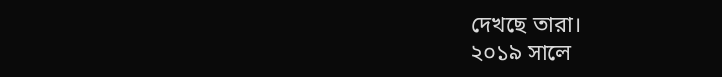দেখছে তারা।
২০১৯ সালে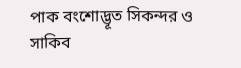পাক বংশোদ্ভূত সিকন্দর ও সাকিব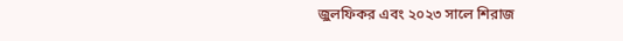জ়ুলফিকর এবং ২০২৩ সালে শিরাজ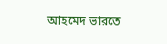আহমেদ ভারতে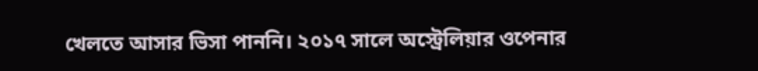খেলতে আসার ভিসা পাননি। ২০১৭ সালে অস্ট্রেলিয়ার ওপেনার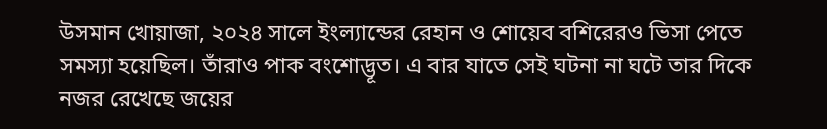উসমান খোয়াজা, ২০২৪ সালে ইংল্যান্ডের রেহান ও শোয়েব বশিরেরও ভিসা পেতে সমস্যা হয়েছিল। তাঁরাও পাক বংশোদ্ভূত। এ বার যাতে সেই ঘটনা না ঘটে তার দিকে নজর রেখেছে জয়ের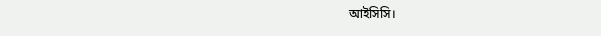আইসিসি।